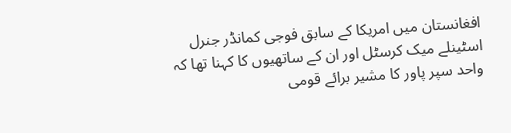افغانستان میں امریکا کے سابق فوجی کمانڈر جنرل اسٹینلے میک کرسٹل اور ان کے ساتھیوں کا کہنا تھا کہ واحد سپر پاور کا مشیر برائے قومی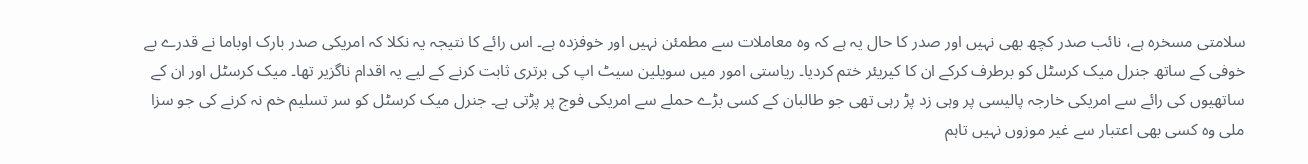سلامتی مسخرہ ہے، نائب صدر کچھ بھی نہیں اور صدر کا حال یہ ہے کہ وہ معاملات سے مطمئن نہیں اور خوفزدہ ہے۔ اس رائے کا نتیجہ یہ نکلا کہ امریکی صدر بارک اوباما نے قدرے بے خوفی کے ساتھ جنرل میک کرسٹل کو برطرف کرکے ان کا کیریئر ختم کردیا۔ ریاستی امور میں سویلین سیٹ اپ کی برتری ثابت کرنے کے لیے یہ اقدام ناگزیر تھا۔ میک کرسٹل اور ان کے ساتھیوں کی رائے سے امریکی خارجہ پالیسی پر وہی زد پڑ رہی تھی جو طالبان کے کسی بڑے حملے سے امریکی فوج پر پڑتی ہے۔ جنرل میک کرسٹل کو سر تسلیم خم نہ کرنے کی جو سزا ملی وہ کسی بھی اعتبار سے غیر موزوں نہیں تاہم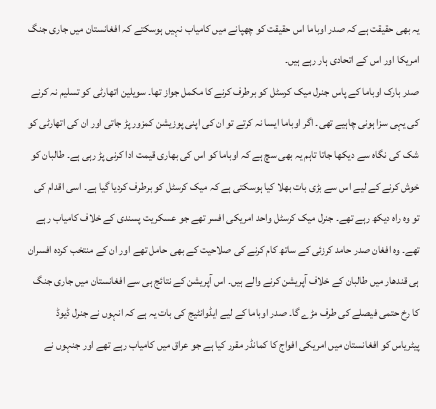یہ بھی حقیقت ہے کہ صدر اوباما اس حقیقت کو چھپانے میں کامیاب نہیں ہوسکتے کہ افغانستان میں جاری جنگ امریکا اور اس کے اتحادی ہار رہے ہیں۔
صدر بارک اوباما کے پاس جنرل میک کرسٹل کو برطرف کرنے کا مکمل جواز تھا۔ سویلین اتھارٹی کو تسلیم نہ کرنے کی یہی سزا ہونی چاہیے تھی۔ اگر اوباما ایسا نہ کرتے تو ان کی اپنی پوزیشن کمزور پڑ جاتی اور ان کی اتھارٹی کو شک کی نگاہ سے دیکھا جاتا تاہم یہ بھی سچ ہے کہ اوباما کو اس کی بھاری قیمت ادا کرنی پڑ رہی ہے۔ طالبان کو خوش کرنے کے لیے اس سے بڑی بات بھلا کیا ہوسکتی ہے کہ میک کرسٹل کو برطرف کردیا گیا ہے۔ اسی اقدام کی تو وہ راہ دیکھ رہے تھے۔ جنرل میک کرسٹل واحد امریکی افسر تھے جو عسکریت پسندی کے خلاف کامیاب رہے تھے۔ وہ افغان صدر حامد کرزئی کے ساتھ کام کرنے کی صلاحیت کے بھی حامل تھے اور ان کے منتخب کردہ افسران ہی قندھار میں طالبان کے خلاف آپریشن کرنے والے ہیں۔ اس آپریشن کے نتائج ہی سے افغانستان میں جاری جنگ کا رخ حتمی فیصلے کی طرف مڑے گا۔ صدر اوباما کے لیے ایڈوانٹیج کی بات یہ ہے کہ انہوں نے جنرل ڈیوڈ پیٹریاس کو افغانستان میں امریکی افواج کا کمانڈر مقرر کیا ہے جو عراق میں کامیاب رہے تھے اور جنہوں نے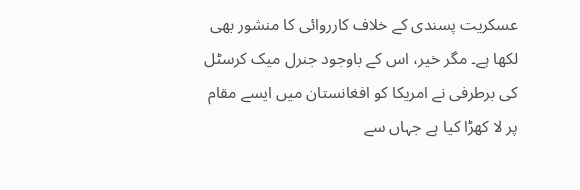عسکریت پسندی کے خلاف کارروائی کا منشور بھی لکھا ہے۔ مگر خیر، اس کے باوجود جنرل میک کرسٹل کی برطرفی نے امریکا کو افغانستان میں ایسے مقام پر لا کھڑا کیا ہے جہاں سے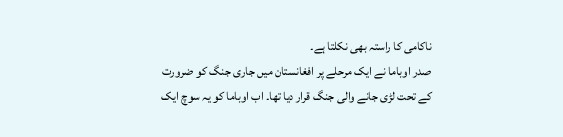ناکامی کا راستہ بھی نکلتا ہے۔
صدر اوباما نے ایک مرحلے پر افغانستان میں جاری جنگ کو ضرورت کے تحت لڑی جانے والی جنگ قرار دیا تھا۔ اب اوباما کو یہ سوچ ایک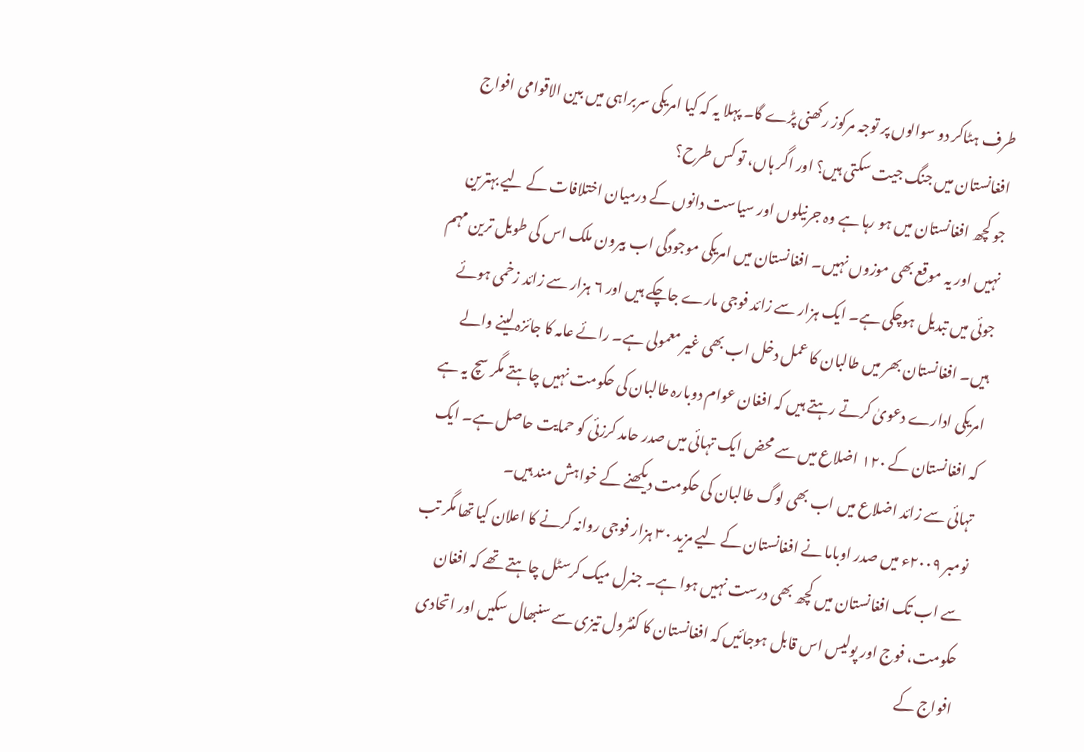طرف ہٹاکر دو سوالوں پر توجہ مرکوز رکھنی پڑے گا۔ پہلا یہ کہ کیا امریکی سربراہی میں بین الاقوامی افواج افغانستان میں جنگ جیت سکتی ہیں؟ اور اگر ہاں، تو کس طرح؟
جو کچھ افغانستان میں ہو رہا ہے وہ جرنیلوں اور سیاست دانوں کے درمیان اختلافات کے لیے بہترین نہیں اور یہ موقع بھی موزوں نہیں۔ افغانستان میں امریکی موجودگی اب بیرون ملک اس کی طویل ترین مہم جوئی میں تبدیل ہوچکی ہے۔ ایک ہزار سے زائد فوجی مارے جاچکے ہیں اور ۶ ہزار سے زائد زخمی ہوئے ہیں۔ افغانستان بھر میں طالبان کا عمل دخل اب بھی غیر معمولی ہے۔ رائے عامہ کا جائزہ لینے والے امریکی ادارے دعویٰ کرتے رہتے ہیں کہ افغان عوام دوبارہ طالبان کی حکومت نہیں چاہتے مگر سچ یہ ہے کہ افغانستان کے ۱۲۰ اضلاع میں سے محض ایک تہائی میں صدر حامد کرزئی کو حمایت حاصل ہے۔ ایک تہائی سے زائد اضلاع میں اب بھی لوگ طالبان کی حکومت دیکھنے کے خواہش مند ہیں۔
نومبر ۲۰۰۹ء میں صدر اوباما نے افغانستان کے لیے مزید ۳۰ ہزار فوجی روانہ کرنے کا اعلان کیا تھا مگر تب سے اب تک افغانستان میں کچھ بھی درست نہیں ہوا ہے۔ جنرل میک کرسٹل چاہتے تھے کہ افغان حکومت، فوج اور پولیس اس قابل ہوجائیں کہ افغانستان کا کنٹرول تیزی سے سنبھال سکیں اور اتحادی افواج کے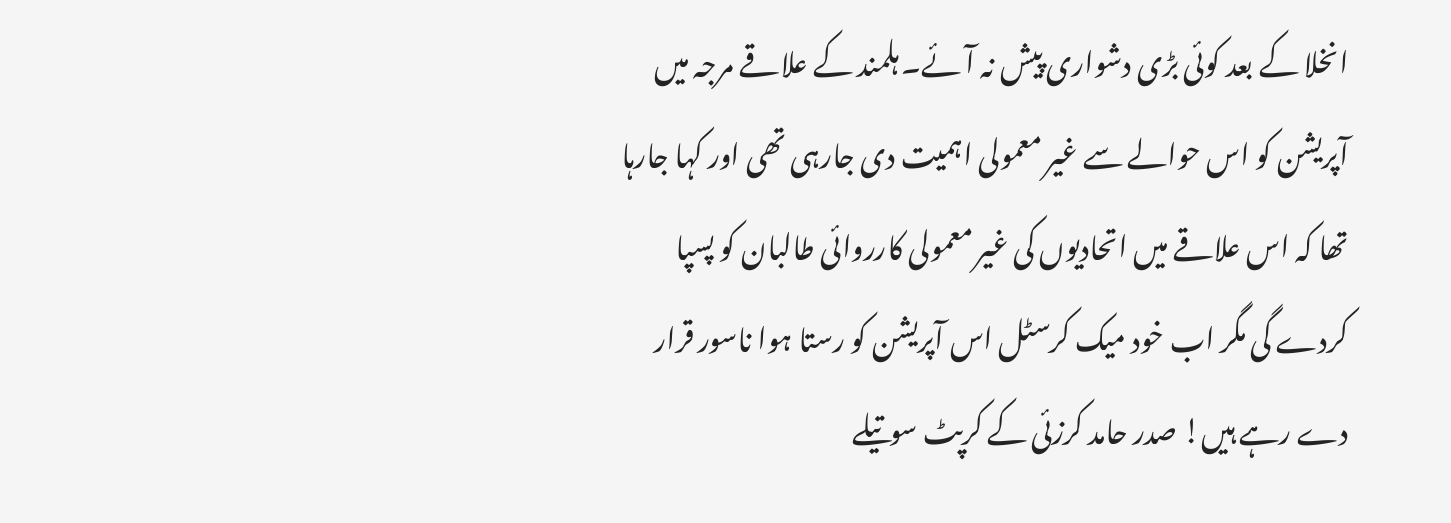انخلا کے بعد کوئی بڑی دشواری پیش نہ آئے۔ ہلمند کے علاقے مرجہ میں آپریشن کو اس حوالے سے غیر معمولی اہمیت دی جارہی تھی اور کہا جارہا تھا کہ اس علاقے میں اتحادیوں کی غیر معمولی کارروائی طالبان کو پسپا کردے گی مگر اب خود میک کرسٹل اس آپریشن کو رستا ہوا ناسور قرار دے رہے ہیں! صدر حامد کرزئی کے کرپٹ سوتیلے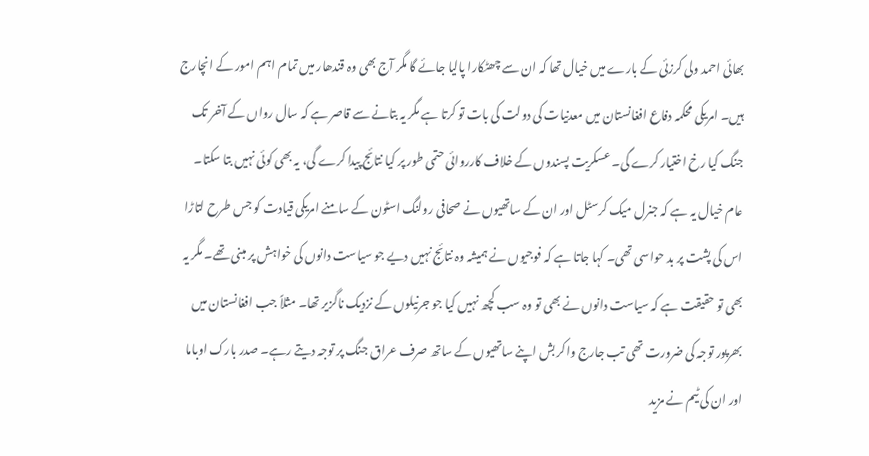بھائی احمد ولی کرزئی کے بارے میں خیال تھا کہ ان سے چھٹکارا پالیا جائے گا مگر آج بھی وہ قندھار میں تمام اہم امور کے انچارج ہیں۔ امریکی محکمہ دفاع افغانستان میں معدنیات کی دولت کی بات تو کرتا ہے مگر یہ بتانے سے قاصر ہے کہ سال رواں کے آخر تک جنگ کیا رخ اختیار کرے گی۔ عسکریت پسندوں کے خلاف کارروائی حتمی طور پر کیا نتائج پیدا کرے گی، یہ بھی کوئی نہیں بتا سکتا۔
عام خیال یہ ہے کہ جنرل میک کرسٹل اور ان کے ساتھیوں نے صحافی رولنگ اسٹون کے سامنے امریکی قیادت کو جس طرح لتاڑا اس کی پشت پر بد حواسی تھی۔ کہا جاتا ہے کہ فوجیوں نے ہمیشہ وہ نتائج نہیں دیے جو سیاست دانوں کی خواہش پر مبنی تھے۔ مگر یہ بھی تو حقیقت ہے کہ سیاست دانوں نے بھی تو وہ سب کچھ نہیں کیا جو جرنیلوں کے نزدیک ناگزیر تھا۔ مثلاً جب افغانستان میں بھرپور توجہ کی ضرورت تھی تب جارج واکر بش اپنے ساتھیوں کے ساتھ صرف عراق جنگ پر توجہ دیتے رہے۔ صدر بارک اوباما اور ان کی ٹیم نے مزید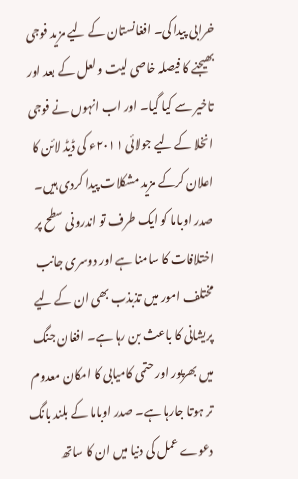خرابی پیدا کی۔ افغانستان کے لیے مزید فوجی بھیجنے کا فیصلہ خاصی لیت و لعل کے بعد اور تاخیر سے کیا گیا۔ اور اب انہوں نے فوجی انخلا کے لیے جولائی ۲۰۱۱ء کی ڈیڈ لائن کا اعلان کرکے مزید مشکلات پیدا کردی ہیں۔
صدر اوباما کو ایک طرف تو اندرونی سطح پر اختلافات کا سامنا ہے اور دوسری جانب مختلف امور میں تذبذب بھی ان کے لیے پریشانی کا باعث بن رہا ہے۔ افغان جنگ میں بھرپور اور حتمی کامیابی کا امکان معدوم تر ہوتا جارہا ہے۔ صدر اوباما کے بلند بانگ دعوے عمل کی دنیا میں ان کا ساتھ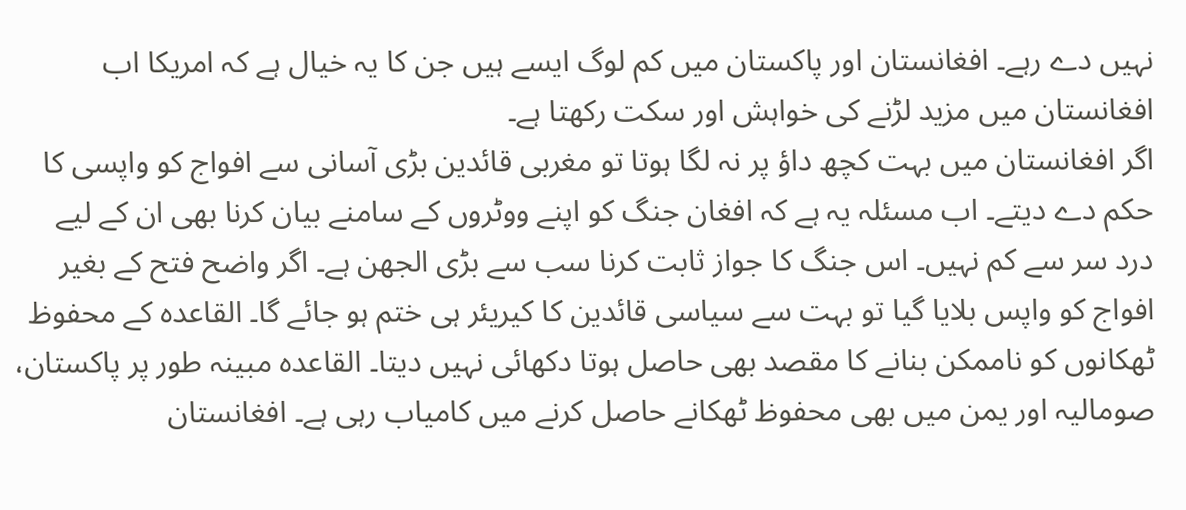نہیں دے رہے۔ افغانستان اور پاکستان میں کم لوگ ایسے ہیں جن کا یہ خیال ہے کہ امریکا اب افغانستان میں مزید لڑنے کی خواہش اور سکت رکھتا ہے۔
اگر افغانستان میں بہت کچھ داؤ پر نہ لگا ہوتا تو مغربی قائدین بڑی آسانی سے افواج کو واپسی کا حکم دے دیتے۔ اب مسئلہ یہ ہے کہ افغان جنگ کو اپنے ووٹروں کے سامنے بیان کرنا بھی ان کے لیے درد سر سے کم نہیں۔ اس جنگ کا جواز ثابت کرنا سب سے بڑی الجھن ہے۔ اگر واضح فتح کے بغیر افواج کو واپس بلایا گیا تو بہت سے سیاسی قائدین کا کیریئر ہی ختم ہو جائے گا۔ القاعدہ کے محفوظ ٹھکانوں کو ناممکن بنانے کا مقصد بھی حاصل ہوتا دکھائی نہیں دیتا۔ القاعدہ مبینہ طور پر پاکستان، صومالیہ اور یمن میں بھی محفوظ ٹھکانے حاصل کرنے میں کامیاب رہی ہے۔ افغانستان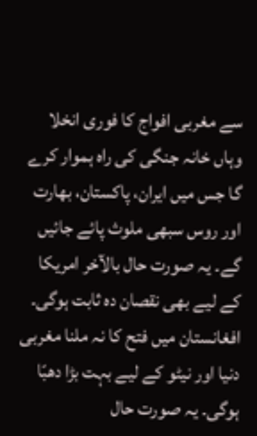سے مغربی افواج کا فوری انخلا وہاں خانہ جنگی کی راہ ہموار کرے گا جس میں ایران، پاکستان، بھارت اور روس سبھی ملوث پائے جائیں گے۔ یہ صورت حال بالآخر امریکا کے لیے بھی نقصان دہ ثابت ہوگی۔ افغانستان میں فتح کا نہ ملنا مغربی دنیا اور نیٹو کے لیے بہت بڑا دھبّا ہوگی۔ یہ صورت حال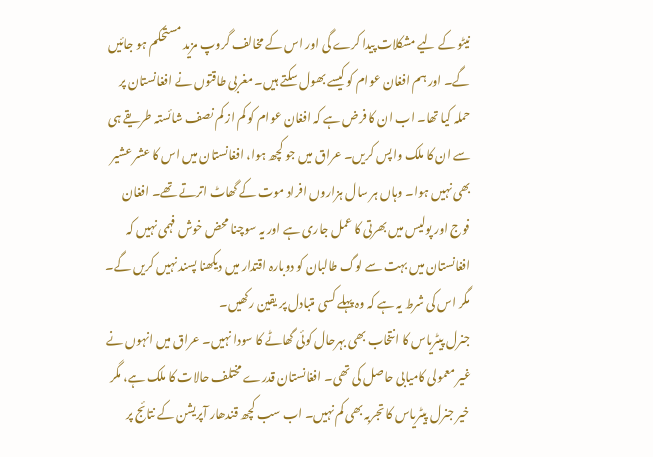نیٹو کے لیے مشکلات پیدا کرے گی اور اس کے مخالف گروپ مزید مستحکم ہو جائیں گے۔ اور ہم افغان عوام کو کیسے بھول سکتے ہیں۔ مغربی طاقتوں نے افغانستان پر حملہ کیا تھا۔ اب ان کا فرض ہے کہ افغان عوام کو کم از کم نصف شائستہ طریقے ہی سے ان کا ملک واپس کریں۔ عراق میں جو کچھ ہوا، افغانستان میں اس کا عشر عشیر بھی نہیں ہوا۔ وہاں ہر سال ہزاروں افراد موت کے گھاٹ اترتے تھے۔ افغان فوج اور پولیس میں بھرتی کا عمل جاری ہے اور یہ سوچنا محض خوش فہمی نہیں کہ افغانستان میں بہت سے لوگ طالبان کو دوبارہ اقتدار میں دیکھنا پسند نہیں کریں گے۔ مگر اس کی شرط یہ ہے کہ وہ پہلے کسی متبادل پر یقین رکھیں۔
جنرل پیٹریاس کا انتخاب بھی بہرحال کوئی گھاٹے کا سودا نہیں۔ عراق میں انہوں نے غیر معمولی کامیابی حاصل کی تھی۔ افغانستان قدرے مختلف حالات کا ملک ہے، مگر خیر جنرل پیٹریاس کا تجربہ بھی کم نہیں۔ اب سب کچھ قندھار آپریشن کے نتائج پر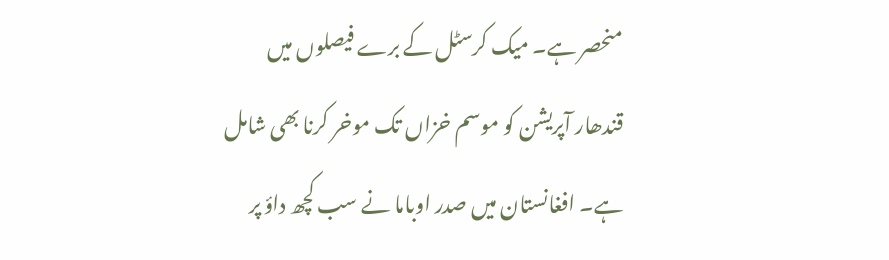منحصر ہے۔ میک کرسٹل کے برے فیصلوں میں قندھار آپریشن کو موسم خزاں تک موخر کرنا بھی شامل ہے۔ افغانستان میں صدر اوباما نے سب کچھ داؤ پر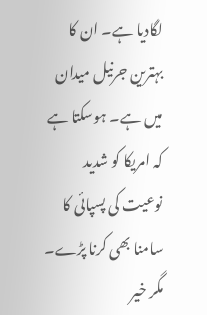لگادیا ہے۔ ان کا بہترین جرنیل میدان میں ہے۔ ہوسکتا ہے کہ امریکا کو شدید نوعیت کی پسپائی کا سامنا بھی کرنا پڑے۔ مگر خیر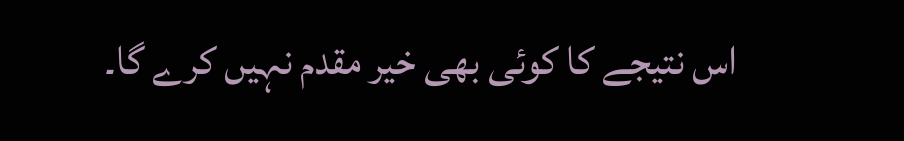اس نتیجے کا کوئی بھی خیر مقدم نہیں کرے گا۔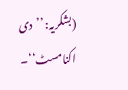(بشکریہ: ’’دی اکنامسٹ‘‘۔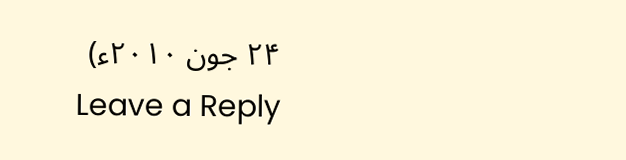۲۴ جون ۲۰۱۰ء)
Leave a Reply